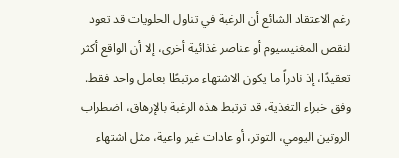رغم الاعتقاد الشائع أن الرغبة في تناول الحلويات قد تعود لنقص المغنيسيوم أو عناصر غذائية أخرى، إلا أن الواقع أكثر تعقيدًا، إذ نادراً ما يكون الاشتهاء مرتبطًا بعامل واحد فقط.
وفق خبراء التغذية، قد ترتبط هذه الرغبة بالإرهاق، اضطراب الروتين اليومي، التوتر، أو عادات غير واعية، مثل اشتهاء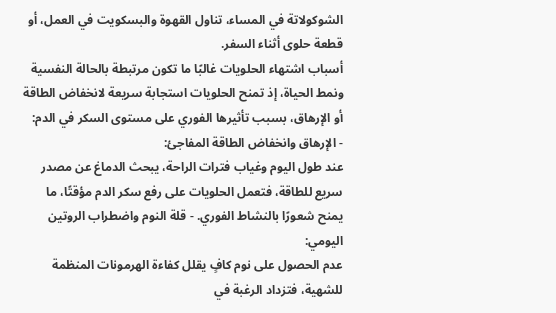الشوكولاتة في المساء، تناول القهوة والبسكويت في العمل، أو قطعة حلوى أثناء السفر.
أسباب اشتهاء الحلويات غالبًا ما تكون مرتبطة بالحالة النفسية ونمط الحياة، إذ تمنح الحلويات استجابة سريعة لانخفاض الطاقة أو الإرهاق، بسبب تأثيرها الفوري على مستوى السكر في الدم:
- الإرهاق وانخفاض الطاقة المفاجئ:
عند طول اليوم وغياب فترات الراحة، يبحث الدماغ عن مصدر سريع للطاقة، فتعمل الحلويات على رفع سكر الدم مؤقتًا، ما يمنح شعورًا بالنشاط الفوري. - قلة النوم واضطراب الروتين اليومي:
عدم الحصول على نوم كافٍ يقلل كفاءة الهرمونات المنظمة للشهية، فتزداد الرغبة في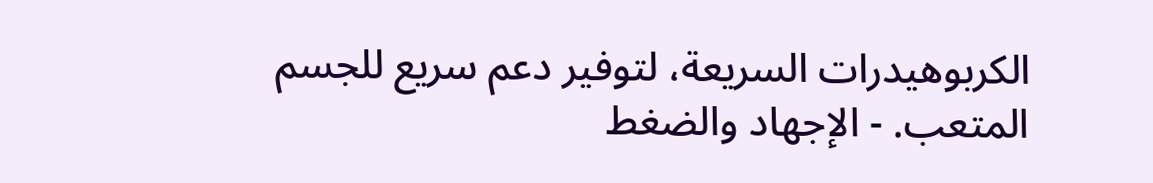الكربوهيدرات السريعة، لتوفير دعم سريع للجسم المتعب. - الإجهاد والضغط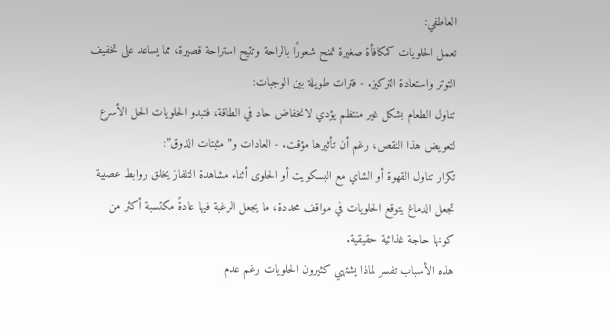العاطفي:
تعمل الحلويات كمكافأة صغيرة تمنح شعورًا بالراحة وتتيح استراحة قصيرة، مما يساعد على تخفيف التوتر واستعادة التركيز. - فترات طويلة بين الوجبات:
تناول الطعام بشكل غير منتظم يؤدي لانخفاض حاد في الطاقة، فتبدو الحلويات الحل الأسرع لتعويض هذا النقص، رغم أن تأثيرها مؤقت. - العادات و”مثبتات الذوق”:
تكرار تناول القهوة أو الشاي مع البسكويت أو الحلوى أثناء مشاهدة التلفاز يخلق روابط عصبية تجعل الدماغ يتوقع الحلويات في مواقف محددة، ما يجعل الرغبة فيها عادةً مكتسبة أكثر من كونها حاجة غذائية حقيقية.
هذه الأسباب تفسر لماذا يشتهي كثيرون الحلويات رغم عدم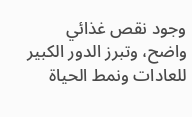وجود نقص غذائي واضح، وتبرز الدور الكبير للعادات ونمط الحياة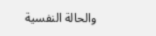والحالة النفسية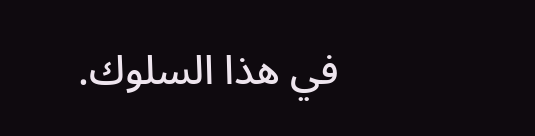في هذا السلوك.